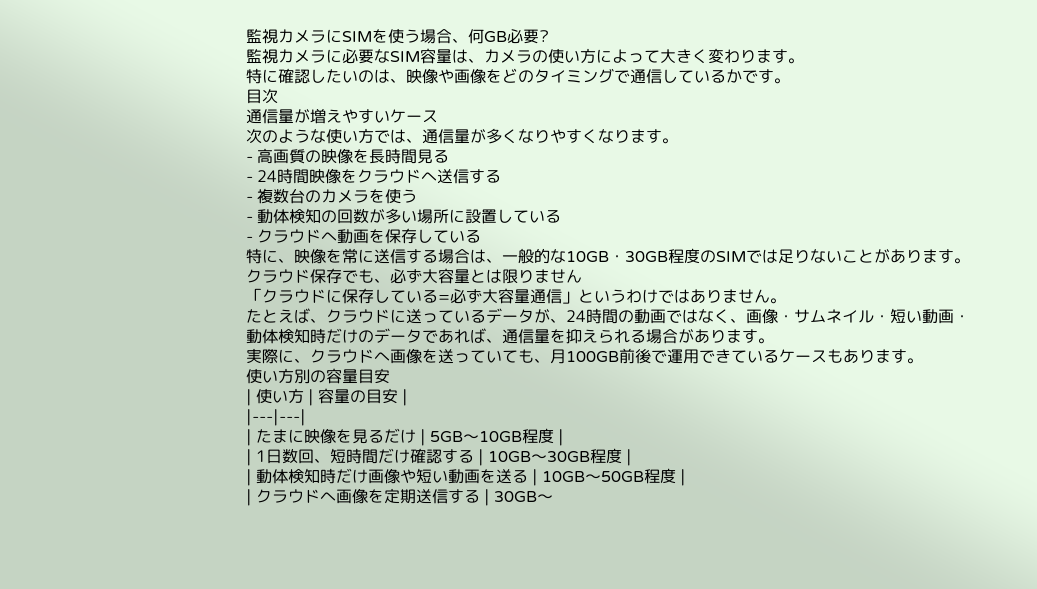監視カメラにSIMを使う場合、何GB必要?
監視カメラに必要なSIM容量は、カメラの使い方によって大きく変わります。
特に確認したいのは、映像や画像をどのタイミングで通信しているかです。
目次
通信量が増えやすいケース
次のような使い方では、通信量が多くなりやすくなります。
- 高画質の映像を長時間見る
- 24時間映像をクラウドへ送信する
- 複数台のカメラを使う
- 動体検知の回数が多い場所に設置している
- クラウドへ動画を保存している
特に、映像を常に送信する場合は、一般的な10GB・30GB程度のSIMでは足りないことがあります。
クラウド保存でも、必ず大容量とは限りません
「クラウドに保存している=必ず大容量通信」というわけではありません。
たとえば、クラウドに送っているデータが、24時間の動画ではなく、画像・サムネイル・短い動画・動体検知時だけのデータであれば、通信量を抑えられる場合があります。
実際に、クラウドへ画像を送っていても、月100GB前後で運用できているケースもあります。
使い方別の容量目安
| 使い方 | 容量の目安 |
|---|---|
| たまに映像を見るだけ | 5GB〜10GB程度 |
| 1日数回、短時間だけ確認する | 10GB〜30GB程度 |
| 動体検知時だけ画像や短い動画を送る | 10GB〜50GB程度 |
| クラウドへ画像を定期送信する | 30GB〜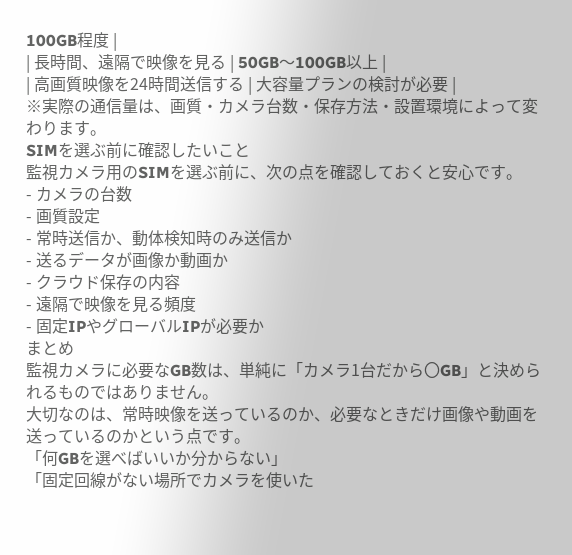100GB程度 |
| 長時間、遠隔で映像を見る | 50GB〜100GB以上 |
| 高画質映像を24時間送信する | 大容量プランの検討が必要 |
※実際の通信量は、画質・カメラ台数・保存方法・設置環境によって変わります。
SIMを選ぶ前に確認したいこと
監視カメラ用のSIMを選ぶ前に、次の点を確認しておくと安心です。
- カメラの台数
- 画質設定
- 常時送信か、動体検知時のみ送信か
- 送るデータが画像か動画か
- クラウド保存の内容
- 遠隔で映像を見る頻度
- 固定IPやグローバルIPが必要か
まとめ
監視カメラに必要なGB数は、単純に「カメラ1台だから〇GB」と決められるものではありません。
大切なのは、常時映像を送っているのか、必要なときだけ画像や動画を送っているのかという点です。
「何GBを選べばいいか分からない」
「固定回線がない場所でカメラを使いた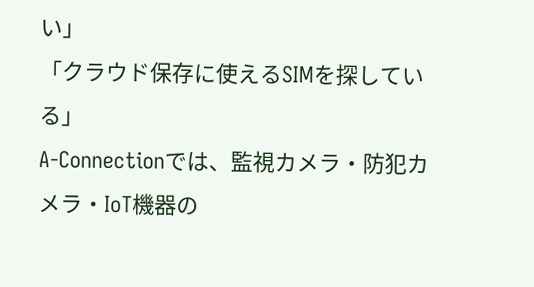い」
「クラウド保存に使えるSIMを探している」
A-Connectionでは、監視カメラ・防犯カメラ・IoT機器の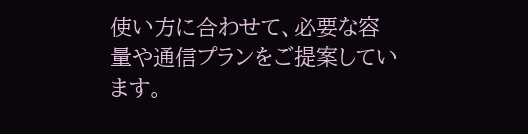使い方に合わせて、必要な容量や通信プランをご提案しています。